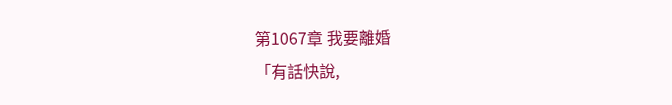第1067章 我要離婚
「有話快說,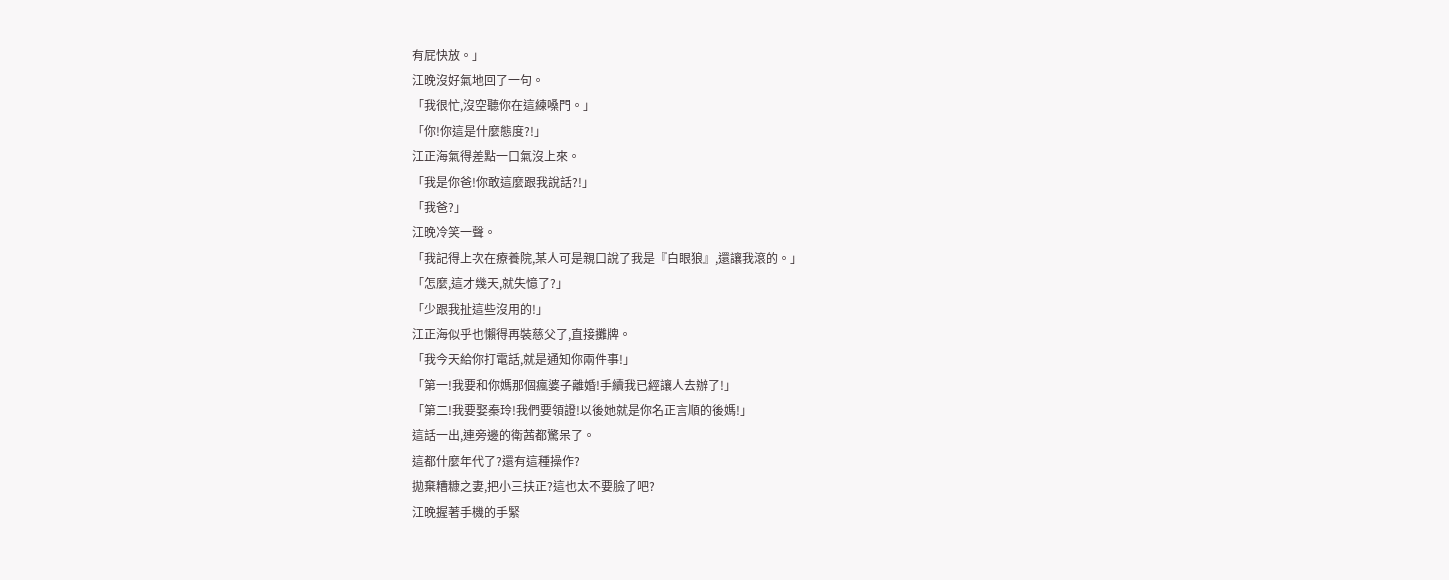有屁快放。」
江晚沒好氣地回了一句。
「我很忙,沒空聽你在這練嗓門。」
「你!你這是什麼態度?!」
江正海氣得差點一口氣沒上來。
「我是你爸!你敢這麼跟我說話?!」
「我爸?」
江晚冷笑一聲。
「我記得上次在療養院,某人可是親口說了我是『白眼狼』,還讓我滾的。」
「怎麼,這才幾天,就失憶了?」
「少跟我扯這些沒用的!」
江正海似乎也懶得再裝慈父了,直接攤牌。
「我今天給你打電話,就是通知你兩件事!」
「第一!我要和你媽那個瘋婆子離婚!手續我已經讓人去辦了!」
「第二!我要娶秦玲!我們要領證!以後她就是你名正言順的後媽!」
這話一出,連旁邊的衛茜都驚呆了。
這都什麼年代了?還有這種操作?
拋棄糟糠之妻,把小三扶正?這也太不要臉了吧?
江晚握著手機的手緊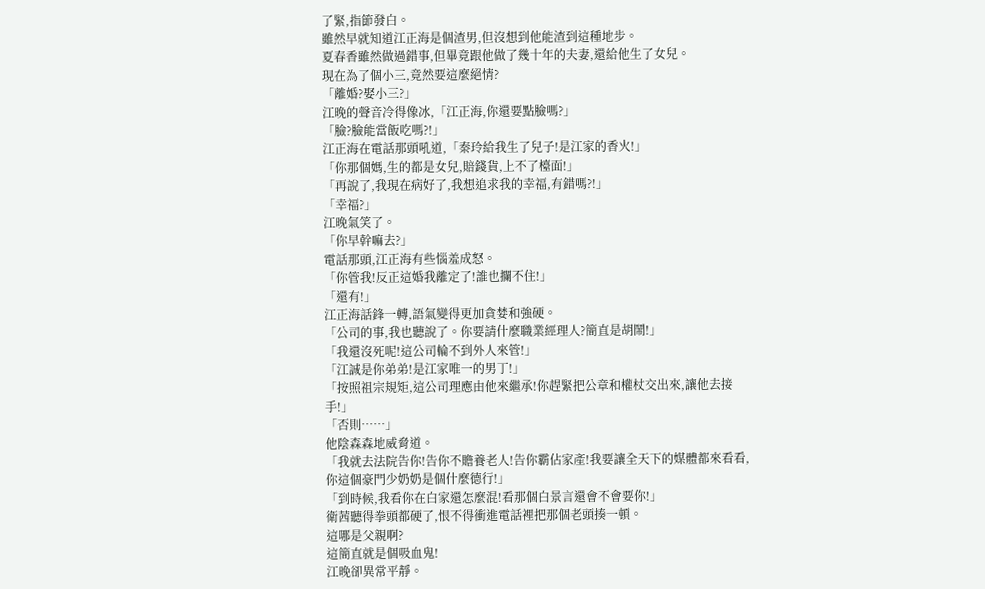了緊,指節發白。
雖然早就知道江正海是個渣男,但沒想到他能渣到這種地步。
夏春香雖然做過錯事,但畢竟跟他做了幾十年的夫妻,還給他生了女兒。
現在為了個小三,竟然要這麼絕情?
「離婚?娶小三?」
江晚的聲音冷得像冰,「江正海,你還要點臉嗎?」
「臉?臉能當飯吃嗎?!」
江正海在電話那頭吼道,「秦玲給我生了兒子!是江家的香火!」
「你那個媽,生的都是女兒,賠錢貨,上不了檯面!」
「再說了,我現在病好了,我想追求我的幸福,有錯嗎?!」
「幸福?」
江晚氣笑了。
「你早幹嘛去?」
電話那頭,江正海有些惱羞成怒。
「你管我!反正這婚我離定了!誰也攔不住!」
「還有!」
江正海話鋒一轉,語氣變得更加貪婪和強硬。
「公司的事,我也聽說了。你要請什麼職業經理人?簡直是胡鬧!」
「我還沒死呢!這公司輪不到外人來管!」
「江誠是你弟弟!是江家唯一的男丁!」
「按照祖宗規矩,這公司理應由他來繼承!你趕緊把公章和權杖交出來,讓他去接手!」
「否則……」
他陰森森地威脅道。
「我就去法院告你!告你不贍養老人!告你霸佔家產!我要讓全天下的媒體都來看看,你這個豪門少奶奶是個什麼德行!」
「到時候,我看你在白家還怎麼混!看那個白景言還會不會要你!」
衛茜聽得拳頭都硬了,恨不得衝進電話裡把那個老頭揍一頓。
這哪是父親啊?
這簡直就是個吸血鬼!
江晚卻異常平靜。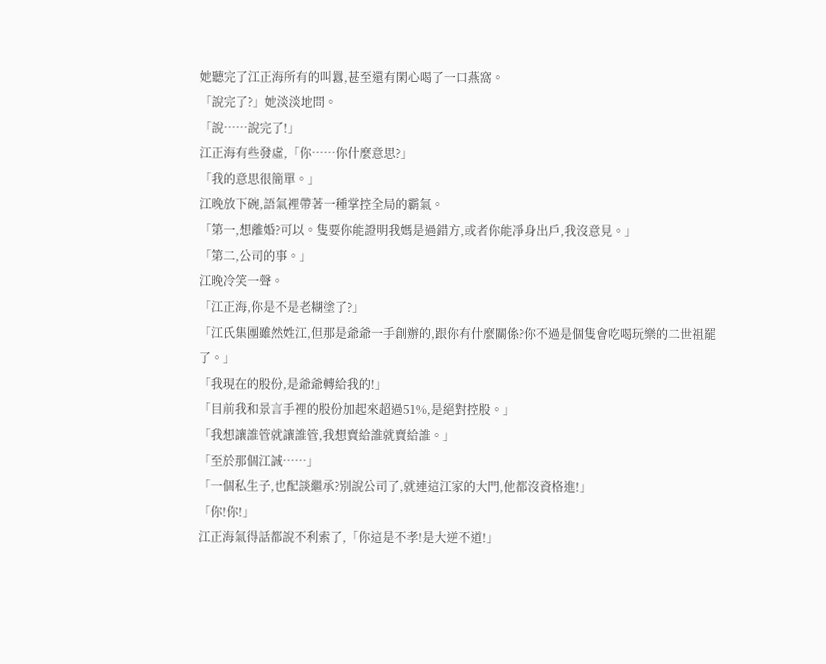她聽完了江正海所有的叫囂,甚至還有閑心喝了一口燕窩。
「說完了?」她淡淡地問。
「說……說完了!」
江正海有些發虛,「你……你什麼意思?」
「我的意思很簡單。」
江晚放下碗,語氣裡帶著一種掌控全局的霸氣。
「第一,想離婚?可以。隻要你能證明我媽是過錯方,或者你能凈身出戶,我沒意見。」
「第二,公司的事。」
江晚冷笑一聲。
「江正海,你是不是老糊塗了?」
「江氏集團雖然姓江,但那是爺爺一手創辦的,跟你有什麼關係?你不過是個隻會吃喝玩樂的二世祖罷了。」
「我現在的股份,是爺爺轉給我的!」
「目前我和景言手裡的股份加起來超過51%,是絕對控股。」
「我想讓誰管就讓誰管,我想賣給誰就賣給誰。」
「至於那個江誠……」
「一個私生子,也配談繼承?別說公司了,就連這江家的大門,他都沒資格進!」
「你!你!」
江正海氣得話都說不利索了,「你這是不孝!是大逆不道!」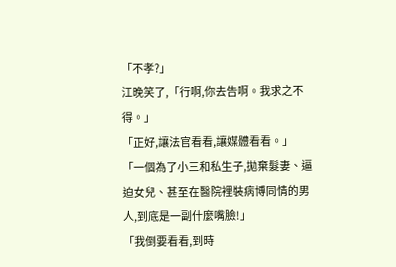「不孝?」
江晚笑了,「行啊,你去告啊。我求之不得。」
「正好,讓法官看看,讓媒體看看。」
「一個為了小三和私生子,拋棄髮妻、逼迫女兒、甚至在醫院裡裝病博同情的男人,到底是一副什麼嘴臉!」
「我倒要看看,到時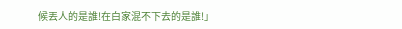候丟人的是誰!在白家混不下去的是誰!」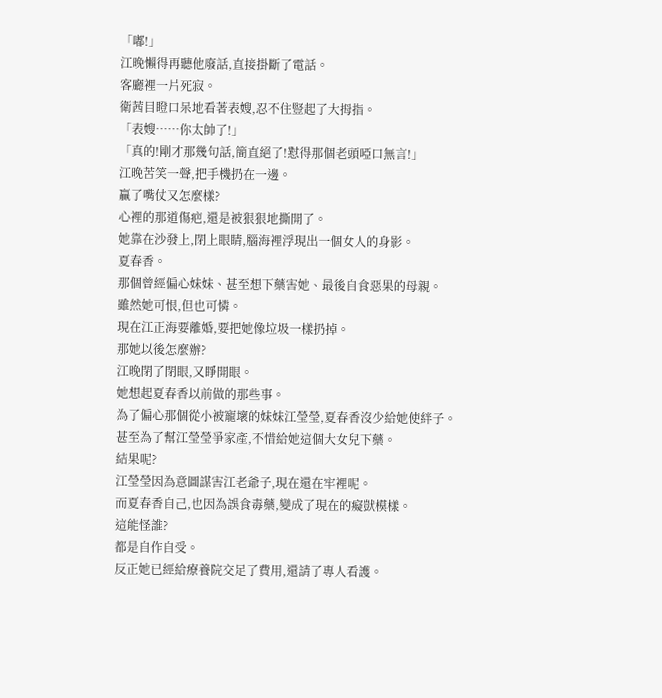「嘟!」
江晚懶得再聽他廢話,直接掛斷了電話。
客廳裡一片死寂。
衛茜目瞪口呆地看著表嫂,忍不住豎起了大拇指。
「表嫂……你太帥了!」
「真的!剛才那幾句話,簡直絕了!懟得那個老頭啞口無言!」
江晚苦笑一聲,把手機扔在一邊。
贏了嘴仗又怎麼樣?
心裡的那道傷疤,還是被狠狠地撕開了。
她靠在沙發上,閉上眼睛,腦海裡浮現出一個女人的身影。
夏春香。
那個曾經偏心妹妹、甚至想下藥害她、最後自食惡果的母親。
雖然她可恨,但也可憐。
現在江正海要離婚,要把她像垃圾一樣扔掉。
那她以後怎麼辦?
江晚閉了閉眼,又睜開眼。
她想起夏春香以前做的那些事。
為了偏心那個從小被寵壞的妹妹江瑩瑩,夏春香沒少給她使絆子。
甚至為了幫江瑩瑩爭家產,不惜給她這個大女兒下藥。
結果呢?
江瑩瑩因為意圖謀害江老爺子,現在還在牢裡呢。
而夏春香自己,也因為誤食毒藥,變成了現在的癡獃模樣。
這能怪誰?
都是自作自受。
反正她已經給療養院交足了費用,還請了專人看護。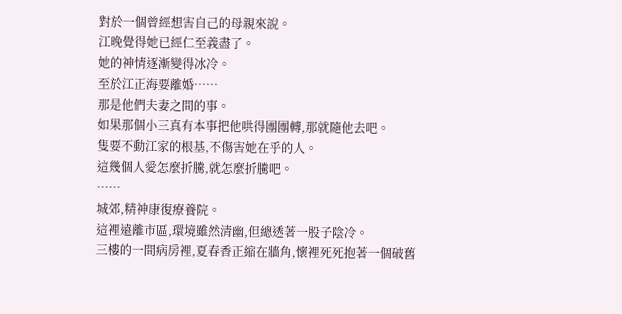對於一個曾經想害自己的母親來說。
江晚覺得她已經仁至義盡了。
她的神情逐漸變得冰冷。
至於江正海要離婚……
那是他們夫妻之間的事。
如果那個小三真有本事把他哄得團團轉,那就隨他去吧。
隻要不動江家的根基,不傷害她在乎的人。
這幾個人愛怎麼折騰,就怎麼折騰吧。
……
城郊,精神康復療養院。
這裡遠離市區,環境雖然清幽,但總透著一股子陰冷。
三樓的一間病房裡,夏春香正縮在牆角,懷裡死死抱著一個破舊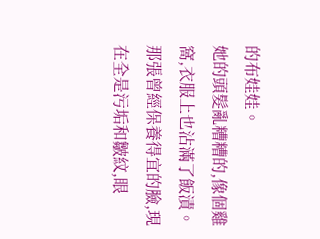的布娃娃。
她的頭髮亂糟糟的,像個雞窩,衣服上也沾滿了飯漬。
那張曾經保養得宜的臉,現在全是污垢和皺紋,眼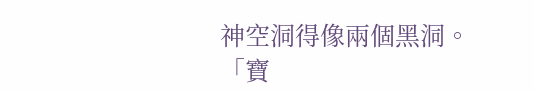神空洞得像兩個黑洞。
「寶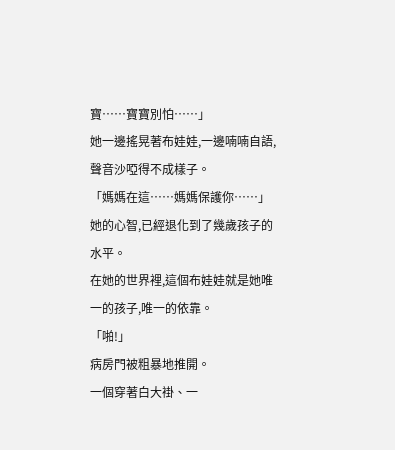寶……寶寶別怕……」
她一邊搖晃著布娃娃,一邊喃喃自語,聲音沙啞得不成樣子。
「媽媽在這……媽媽保護你……」
她的心智,已經退化到了幾歲孩子的水平。
在她的世界裡,這個布娃娃就是她唯一的孩子,唯一的依靠。
「啪!」
病房門被粗暴地推開。
一個穿著白大褂、一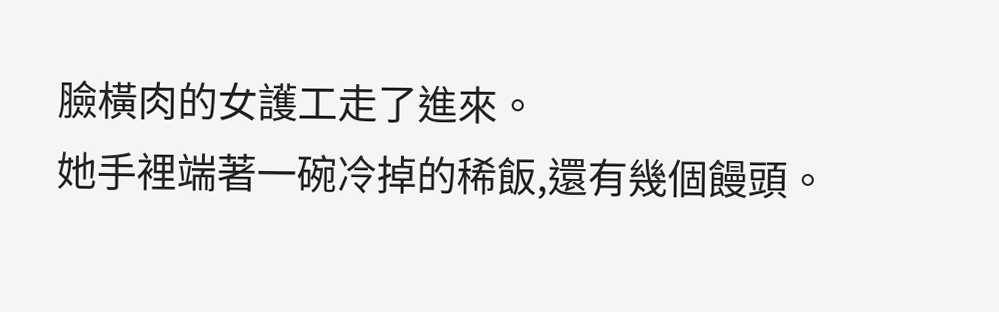臉橫肉的女護工走了進來。
她手裡端著一碗冷掉的稀飯,還有幾個饅頭。